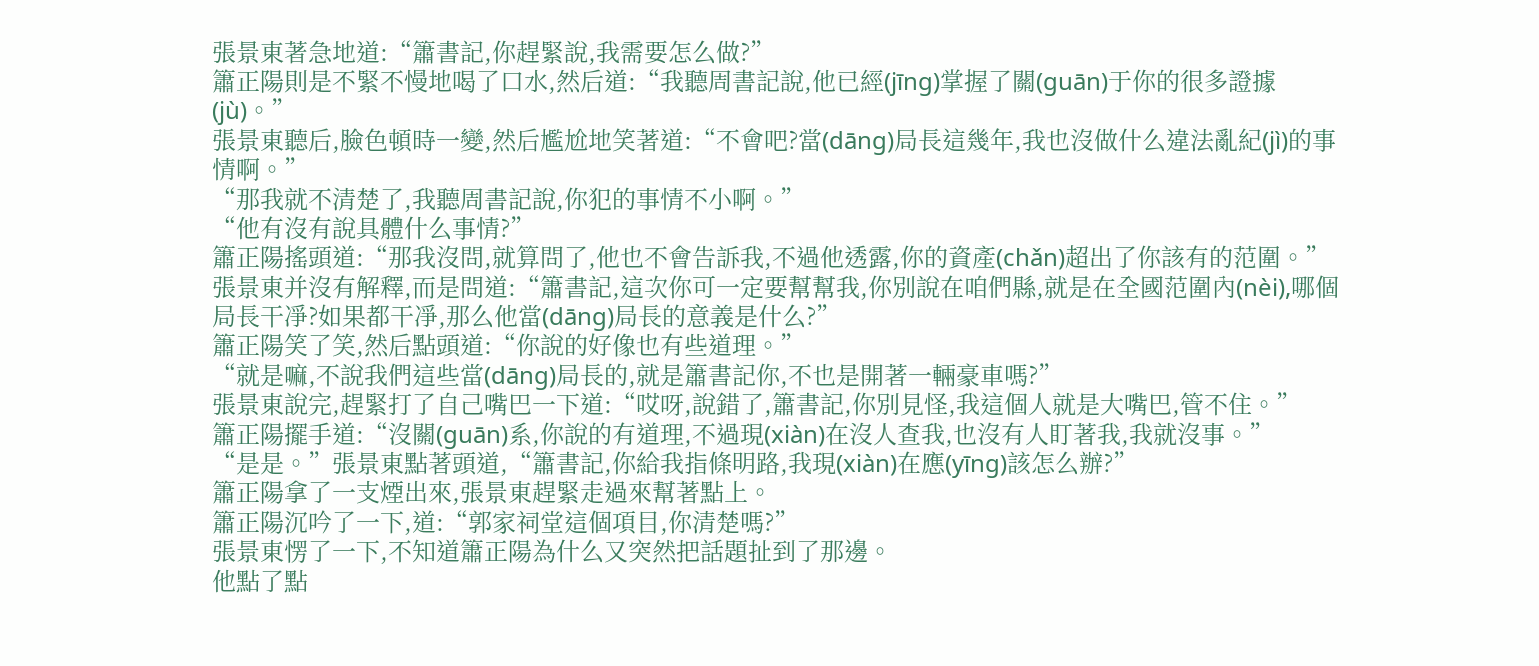張景東著急地道:“簫書記,你趕緊說,我需要怎么做?”
簫正陽則是不緊不慢地喝了口水,然后道:“我聽周書記說,他已經(jīng)掌握了關(guān)于你的很多證據(jù)。”
張景東聽后,臉色頓時一變,然后尷尬地笑著道:“不會吧?當(dāng)局長這幾年,我也沒做什么違法亂紀(jì)的事情啊。”
“那我就不清楚了,我聽周書記說,你犯的事情不小啊。”
“他有沒有說具體什么事情?”
簫正陽搖頭道:“那我沒問,就算問了,他也不會告訴我,不過他透露,你的資產(chǎn)超出了你該有的范圍。”
張景東并沒有解釋,而是問道:“簫書記,這次你可一定要幫幫我,你別說在咱們縣,就是在全國范圍內(nèi),哪個局長干凈?如果都干凈,那么他當(dāng)局長的意義是什么?”
簫正陽笑了笑,然后點頭道:“你說的好像也有些道理。”
“就是嘛,不說我們這些當(dāng)局長的,就是簫書記你,不也是開著一輛豪車嗎?”
張景東說完,趕緊打了自己嘴巴一下道:“哎呀,說錯了,簫書記,你別見怪,我這個人就是大嘴巴,管不住。”
簫正陽擺手道:“沒關(guān)系,你說的有道理,不過現(xiàn)在沒人查我,也沒有人盯著我,我就沒事。”
“是是。”張景東點著頭道,“簫書記,你給我指條明路,我現(xiàn)在應(yīng)該怎么辦?”
簫正陽拿了一支煙出來,張景東趕緊走過來幫著點上。
簫正陽沉吟了一下,道:“郭家祠堂這個項目,你清楚嗎?”
張景東愣了一下,不知道簫正陽為什么又突然把話題扯到了那邊。
他點了點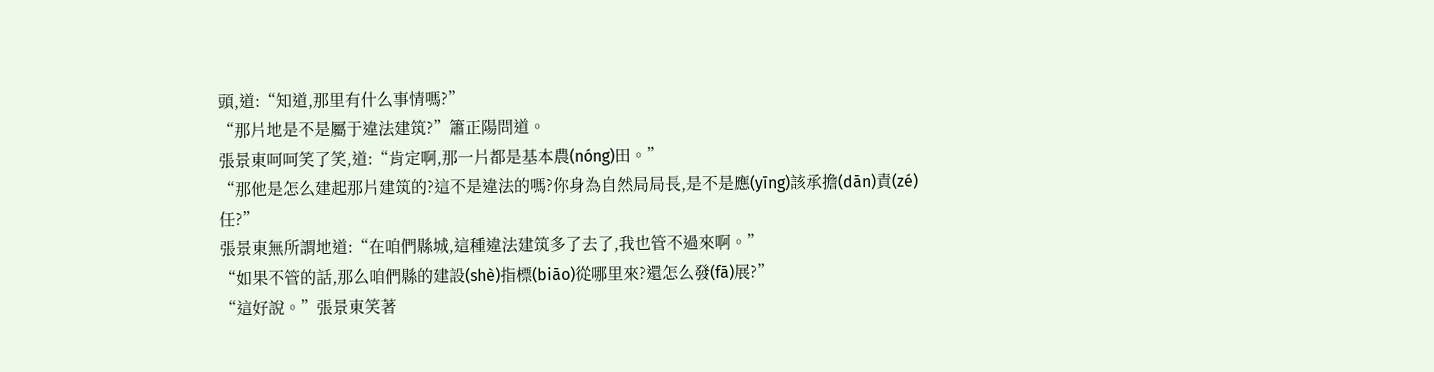頭,道:“知道,那里有什么事情嗎?”
“那片地是不是屬于違法建筑?”簫正陽問道。
張景東呵呵笑了笑,道:“肯定啊,那一片都是基本農(nóng)田。”
“那他是怎么建起那片建筑的?這不是違法的嗎?你身為自然局局長,是不是應(yīng)該承擔(dān)責(zé)任?”
張景東無所謂地道:“在咱們縣城,這種違法建筑多了去了,我也管不過來啊。”
“如果不管的話,那么咱們縣的建設(shè)指標(biāo)從哪里來?還怎么發(fā)展?”
“這好說。”張景東笑著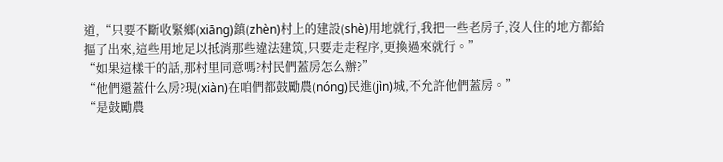道,“只要不斷收緊鄉(xiāng)鎮(zhèn)村上的建設(shè)用地就行,我把一些老房子,沒人住的地方都給摳了出來,這些用地足以抵消那些違法建筑,只要走走程序,更換過來就行。”
“如果這樣干的話,那村里同意嗎?村民們蓋房怎么辦?”
“他們還蓋什么房?現(xiàn)在咱們都鼓勵農(nóng)民進(jìn)城,不允許他們蓋房。”
“是鼓勵農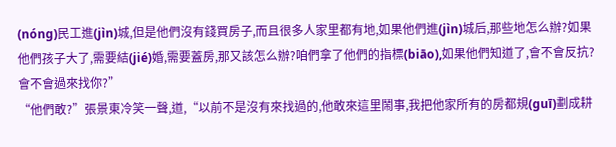(nóng)民工進(jìn)城,但是他們沒有錢買房子,而且很多人家里都有地,如果他們進(jìn)城后,那些地怎么辦?如果他們孩子大了,需要結(jié)婚,需要蓋房,那又該怎么辦?咱們拿了他們的指標(biāo),如果他們知道了,會不會反抗?會不會過來找你?”
“他們敢?”張景東冷笑一聲,道,“以前不是沒有來找過的,他敢來這里鬧事,我把他家所有的房都規(guī)劃成耕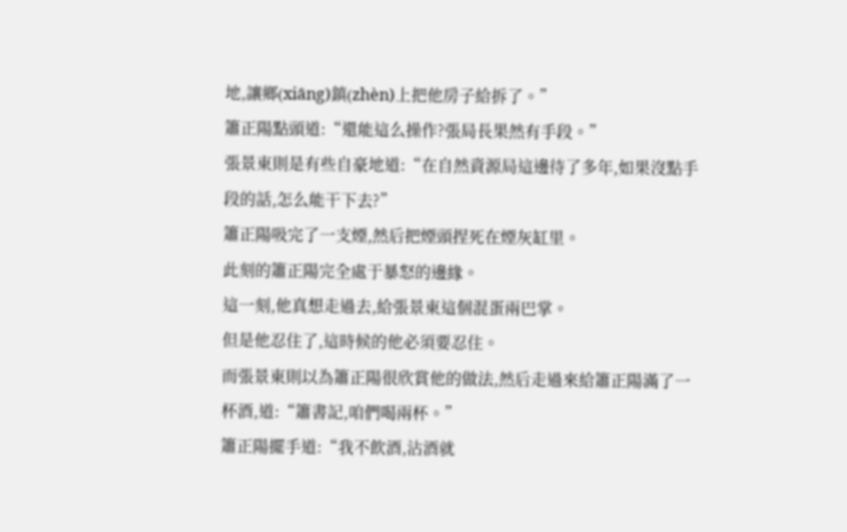地,讓鄉(xiāng)鎮(zhèn)上把他房子給拆了。”
簫正陽點頭道:“還能這么操作?張局長果然有手段。”
張景東則是有些自豪地道:“在自然資源局這邊待了多年,如果沒點手段的話,怎么能干下去?”
簫正陽吸完了一支煙,然后把煙頭捏死在煙灰缸里。
此刻的簫正陽完全處于暴怒的邊緣。
這一刻,他真想走過去,給張景東這個混蛋兩巴掌。
但是他忍住了,這時候的他必須要忍住。
而張景東則以為簫正陽很欣賞他的做法,然后走過來給簫正陽滿了一杯酒,道:“簫書記,咱們喝兩杯。”
簫正陽擺手道:“我不飲酒,沾酒就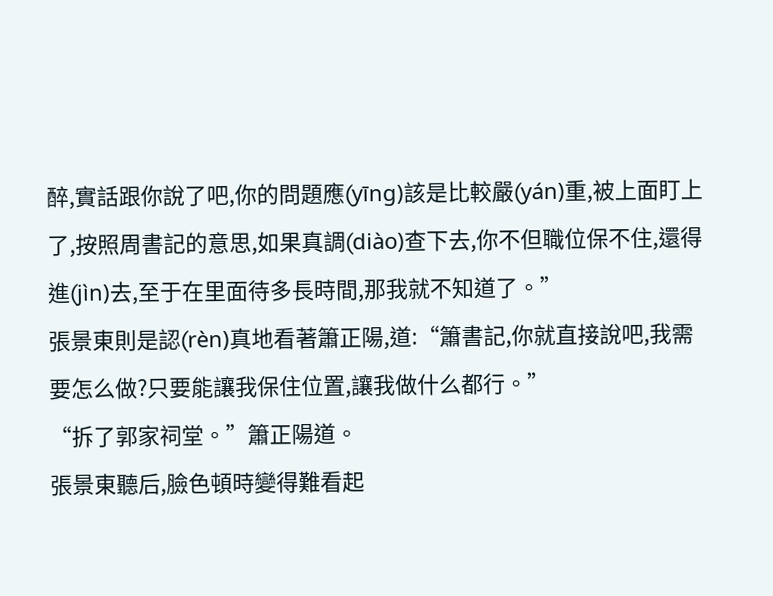醉,實話跟你說了吧,你的問題應(yīng)該是比較嚴(yán)重,被上面盯上了,按照周書記的意思,如果真調(diào)查下去,你不但職位保不住,還得進(jìn)去,至于在里面待多長時間,那我就不知道了。”
張景東則是認(rèn)真地看著簫正陽,道:“簫書記,你就直接說吧,我需要怎么做?只要能讓我保住位置,讓我做什么都行。”
“拆了郭家祠堂。”簫正陽道。
張景東聽后,臉色頓時變得難看起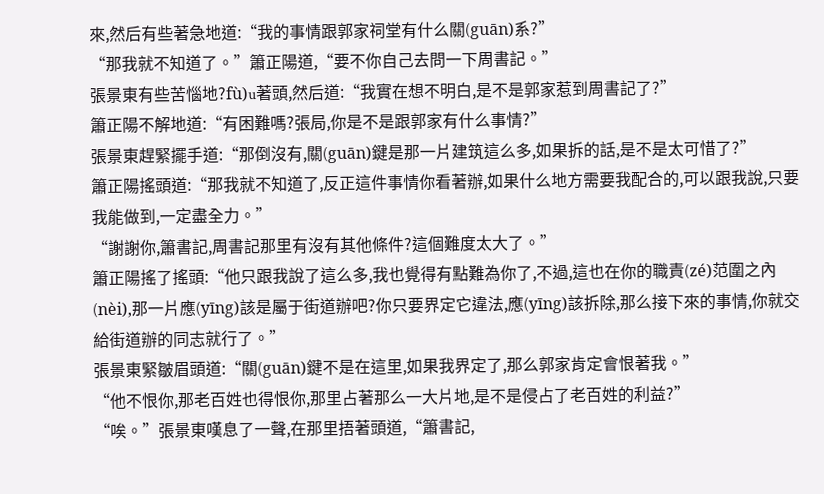來,然后有些著急地道:“我的事情跟郭家祠堂有什么關(guān)系?”
“那我就不知道了。”簫正陽道,“要不你自己去問一下周書記。”
張景東有些苦惱地?fù)u著頭,然后道:“我實在想不明白,是不是郭家惹到周書記了?”
簫正陽不解地道:“有困難嗎?張局,你是不是跟郭家有什么事情?”
張景東趕緊擺手道:“那倒沒有,關(guān)鍵是那一片建筑這么多,如果拆的話,是不是太可惜了?”
簫正陽搖頭道:“那我就不知道了,反正這件事情你看著辦,如果什么地方需要我配合的,可以跟我說,只要我能做到,一定盡全力。”
“謝謝你,簫書記,周書記那里有沒有其他條件?這個難度太大了。”
簫正陽搖了搖頭:“他只跟我說了這么多,我也覺得有點難為你了,不過,這也在你的職責(zé)范圍之內(nèi),那一片應(yīng)該是屬于街道辦吧?你只要界定它違法,應(yīng)該拆除,那么接下來的事情,你就交給街道辦的同志就行了。”
張景東緊皺眉頭道:“關(guān)鍵不是在這里,如果我界定了,那么郭家肯定會恨著我。”
“他不恨你,那老百姓也得恨你,那里占著那么一大片地,是不是侵占了老百姓的利益?”
“唉。”張景東嘆息了一聲,在那里捂著頭道,“簫書記,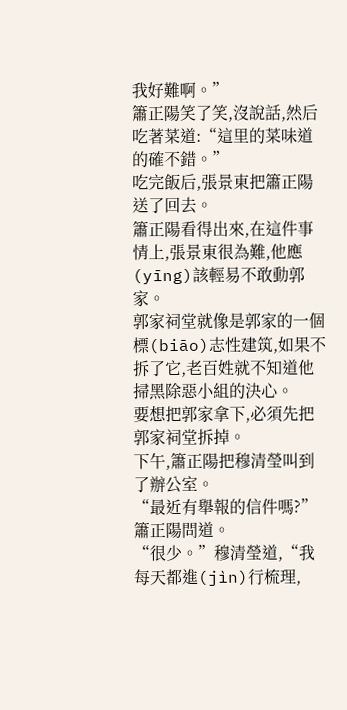我好難啊。”
簫正陽笑了笑,沒說話,然后吃著菜道:“這里的菜味道的確不錯。”
吃完飯后,張景東把簫正陽送了回去。
簫正陽看得出來,在這件事情上,張景東很為難,他應(yīng)該輕易不敢動郭家。
郭家祠堂就像是郭家的一個標(biāo)志性建筑,如果不拆了它,老百姓就不知道他掃黑除惡小組的決心。
要想把郭家拿下,必須先把郭家祠堂拆掉。
下午,簫正陽把穆清瑩叫到了辦公室。
“最近有舉報的信件嗎?”簫正陽問道。
“很少。”穆清瑩道,“我每天都進(jìn)行梳理,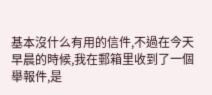基本沒什么有用的信件,不過在今天早晨的時候,我在郵箱里收到了一個舉報件,是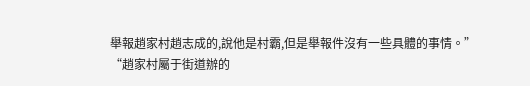舉報趙家村趙志成的,說他是村霸,但是舉報件沒有一些具體的事情。”
“趙家村屬于街道辦的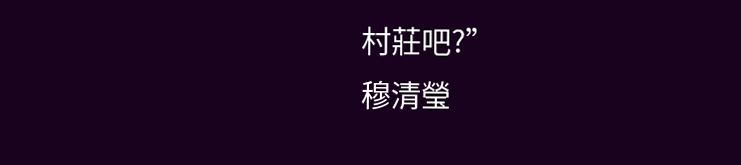村莊吧?”
穆清瑩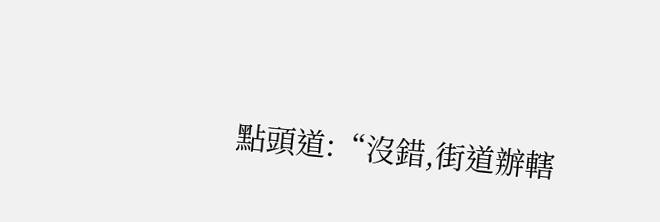點頭道:“沒錯,街道辦轄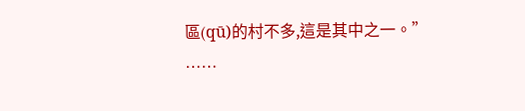區(qū)的村不多,這是其中之一。”
……